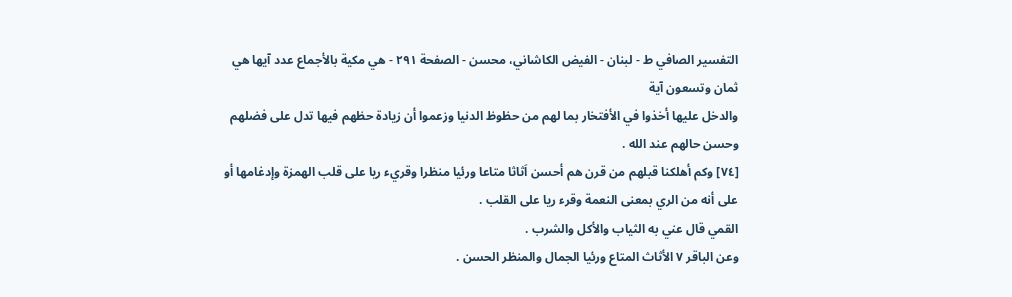التفسیر الصافي ط - لبنان - الفيض الكاشاني، محسن - الصفحة ٢٩١ - هي مكية بالأجماع عدد آيها هي ثمان وتسعون آية
والدخل عليها أخذوا في الأفتخار بما لهم من حظوظ الدنيا وزعموا أن زيادة حظهم فيها تدل على فضلهم وحسن حالهم عند الله .
[٧٤] وكم أهلكنا قبلهم من قرن هم أحسن اَثاثا متاعا ورئيا منظرا وقريء ريا على قلب الهمزة وإدغامها أو على أنه من الري بمعنى النعمة وقرء ريا على القلب .
القمي قال عني به الثياب والأكل والشرب .
وعن الباقر ٧ الأثاث المتاع ورئيا الجمال والمنظر الحسن .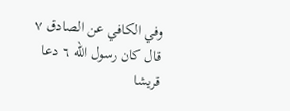وفي الكافي عن الصادق ٧ قال كان رسول الله ٦ دعا قريشا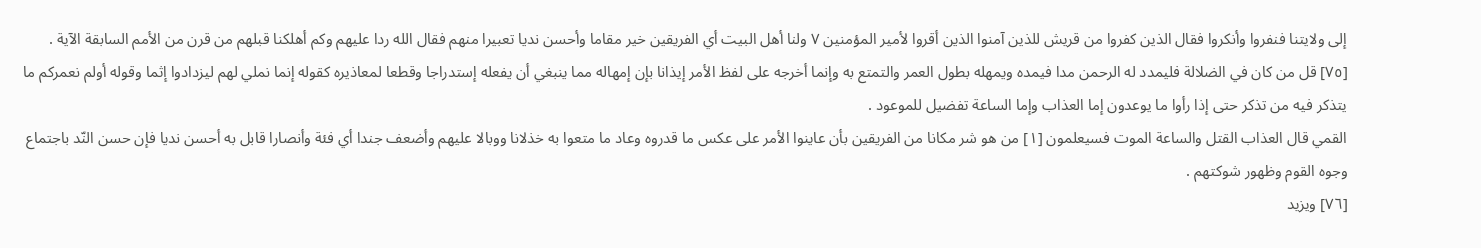إلى ولايتنا فنفروا وأنكروا فقال الذين كفروا من قريش للذين آمنوا الذين أقروا لأمير المؤمنين ٧ ولنا أهل البيت أي الفريقين خير مقاما وأحسن نديا تعبيرا منهم فقال الله ردا عليهم وكم أهلكنا قبلهم من قرن من الأمم السابقة الآية .
[٧٥] قل من كان في الضلالة فليمدد له الرحمن مدا فيمده ويمهله بطول العمر والتمتع به وإنما أخرجه على لفظ الأمر إيذانا بإن إمهاله مما ينبغي أن يفعله إستدراجا وقطعا لمعاذيره كقوله إنما نملي لهم ليزدادوا إثما وقوله أولم نعمركم ما يتذكر فيه من تذكر حتى إذا رأوا ما يوعدون إما العذاب وإما الساعة تفضيل للموعود .
القمي قال العذاب القتل والساعة الموت فسيعلمون [١] من هو شر مكانا من الفريقين بأن عاينوا الأمر على عكس ما قدروه وعاد ما متعوا به خذلانا ووبالا عليهم وأضعف جندا أي فئة وأنصارا قابل به أحسن نديا فإن حسن النّد باجتماع وجوه القوم وظهور شوكتهم .
[٧٦] ويزيد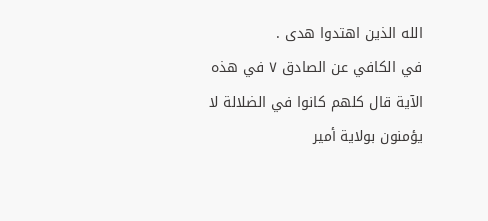الله الذين اهتدوا هدى .
في الكافي عن الصادق ٧ في هذه الآية قال كلهم كانوا في الضلالة لا يؤمنون بولاية أمير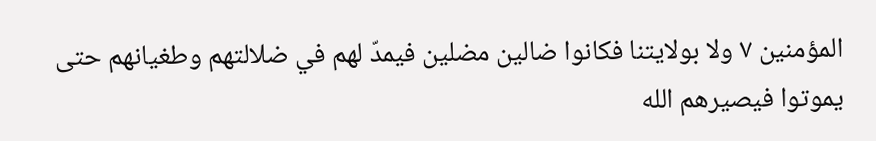المؤمنين ٧ ولا بولايتنا فكانوا ضالين مضلين فيمدّ لهم في ضلالتهم وطغيانهم حتى يموتوا فيصيرهم الله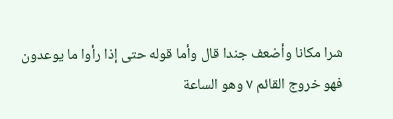شرا مكانا وأضعف جندا قال وأما قوله حتى إذا رأوا ما يوعدون فهو خروج القائم ٧ وهو الساعة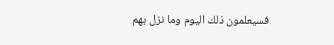فسيعلمون ذلك اليوم وما نزل بهم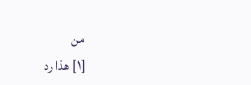من
[١] هذا رد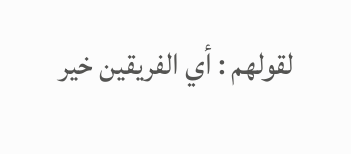لقولهم : أي الفريقين خير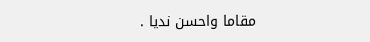مقاما واحسن نديا .